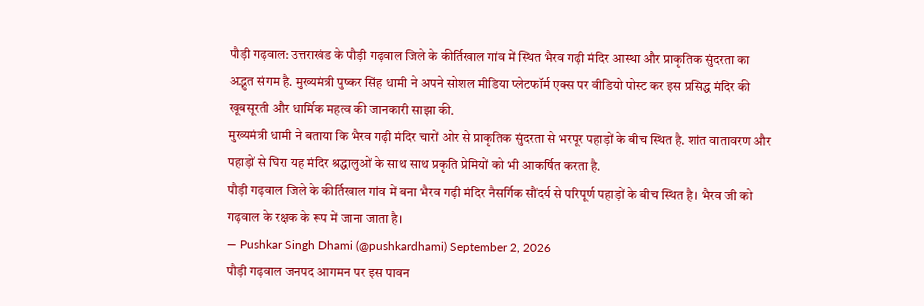पौड़ी गढ़वाल: उत्तराखंड के पौड़ी गढ़वाल जिले के कीर्तिखाल गांव में स्थित भैरव गढ़ी मंदिर आस्था और प्राकृतिक सुंदरता का अद्भुत संगम है. मुख्यमंत्री पुष्कर सिंह धामी ने अपने सोशल मीडिया प्लेटफॉर्म एक्स पर वीडियो पोस्ट कर इस प्रसिद्ध मंदिर की खूबसूरती और धार्मिक महत्व की जानकारी साझा की.
मुख्यमंत्री धामी ने बताया कि भैरव गढ़ी मंदिर चारों ओर से प्राकृतिक सुंदरता से भरपूर पहाड़ों के बीच स्थित है. शांत वातावरण और पहाड़ों से घिरा यह मंदिर श्रद्धालुओं के साथ साथ प्रकृति प्रेमियों को भी आकर्षित करता है.
पौड़ी गढ़वाल जिले के कीर्तिखाल गांव में बना भैरव गढ़ी मंदिर नैसर्गिक सौंदर्य से परिपूर्ण पहाड़ों के बीच स्थित है। भैरव जी को गढ़वाल के रक्षक के रूप में जाना जाता है।
— Pushkar Singh Dhami (@pushkardhami) September 2, 2026
पौड़ी गढ़वाल जनपद आगमन पर इस पावन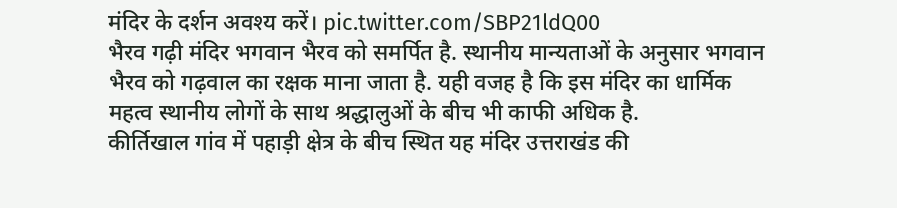मंदिर के दर्शन अवश्य करें। pic.twitter.com/SBP21ldQ00
भैरव गढ़ी मंदिर भगवान भैरव को समर्पित है. स्थानीय मान्यताओं के अनुसार भगवान भैरव को गढ़वाल का रक्षक माना जाता है. यही वजह है कि इस मंदिर का धार्मिक महत्व स्थानीय लोगों के साथ श्रद्धालुओं के बीच भी काफी अधिक है.
कीर्तिखाल गांव में पहाड़ी क्षेत्र के बीच स्थित यह मंदिर उत्तराखंड की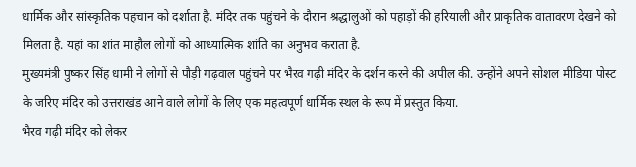धार्मिक और सांस्कृतिक पहचान को दर्शाता है. मंदिर तक पहुंचने के दौरान श्रद्धालुओं को पहाड़ों की हरियाली और प्राकृतिक वातावरण देखने को मिलता है. यहां का शांत माहौल लोगों को आध्यात्मिक शांति का अनुभव कराता है.
मुख्यमंत्री पुष्कर सिंह धामी ने लोगों से पौड़ी गढ़वाल पहुंचने पर भैरव गढ़ी मंदिर के दर्शन करने की अपील की. उन्होंने अपने सोशल मीडिया पोस्ट के जरिए मंदिर को उत्तराखंड आने वाले लोगों के लिए एक महत्वपूर्ण धार्मिक स्थल के रूप में प्रस्तुत किया.
भैरव गढ़ी मंदिर को लेकर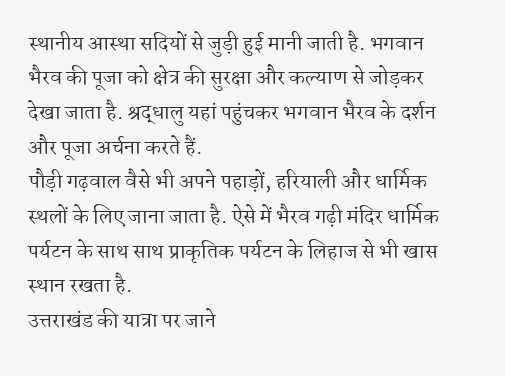स्थानीय आस्था सदियों से जुड़ी हुई मानी जाती है. भगवान भैरव की पूजा को क्षेत्र की सुरक्षा और कल्याण से जोड़कर देखा जाता है. श्रद्धालु यहां पहुंचकर भगवान भैरव के दर्शन और पूजा अर्चना करते हैं.
पौड़ी गढ़वाल वैसे भी अपने पहाड़ों, हरियाली और धार्मिक स्थलों के लिए जाना जाता है. ऐसे में भैरव गढ़ी मंदिर धार्मिक पर्यटन के साथ साथ प्राकृतिक पर्यटन के लिहाज से भी खास स्थान रखता है.
उत्तराखंड की यात्रा पर जाने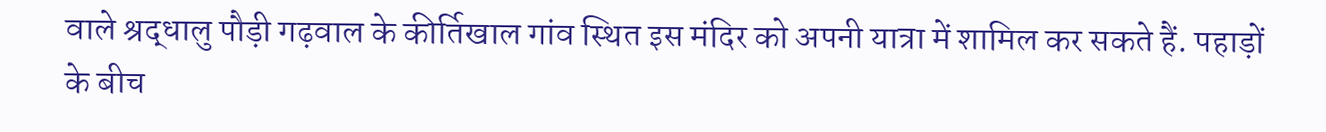वाले श्रद्धालु पौड़ी गढ़वाल के कीर्तिखाल गांव स्थित इस मंदिर को अपनी यात्रा में शामिल कर सकते हैं. पहाड़ों के बीच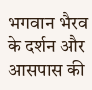भगवान भैरव के दर्शन और आसपास की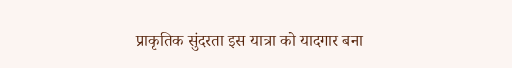प्राकृतिक सुंदरता इस यात्रा को यादगार बना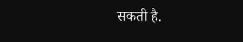सकती है.